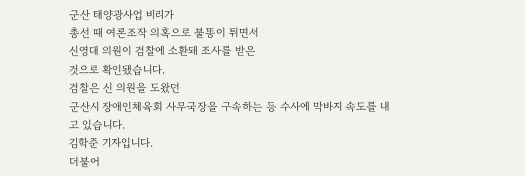군산 태양광사업 비리가
총선 때 여론조작 의혹으로 불똥이 튀면서
신영대 의원이 검찰에 소환돼 조사를 받은
것으로 확인됐습니다.
검찰은 신 의원을 도왔던
군산시 장애인체육회 사무국장을 구속하는 등 수사에 막바지 속도를 내고 있습니다.
김학준 기자입니다.
더불어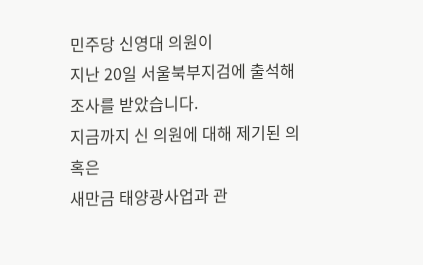민주당 신영대 의원이
지난 20일 서울북부지검에 출석해 조사를 받았습니다.
지금까지 신 의원에 대해 제기된 의혹은
새만금 태양광사업과 관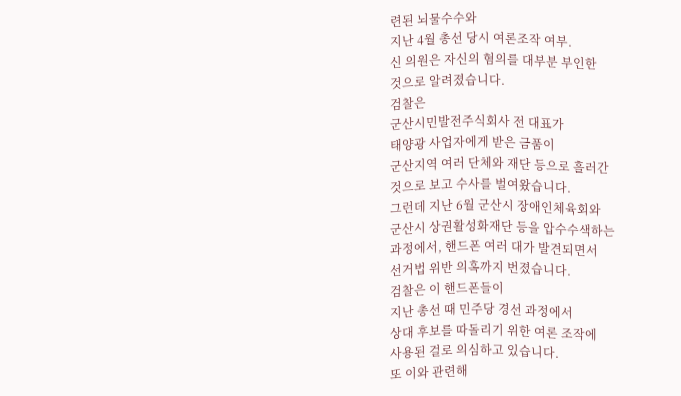련된 뇌물수수와
지난 4월 총선 당시 여론조작 여부.
신 의원은 자신의 혐의를 대부분 부인한
것으로 알려졌습니다.
검찰은
군산시민발전주식회사 전 대표가
태양광 사업자에게 받은 금품이
군산지역 여러 단체와 재단 등으로 흘러간
것으로 보고 수사를 벌여왔습니다.
그런데 지난 6월 군산시 장애인체육회와
군산시 상권활성화재단 등을 압수수색하는
과정에서, 핸드폰 여러 대가 발견되면서
선거법 위반 의혹까지 번졌습니다.
검찰은 이 핸드폰들이
지난 총선 때 민주당 경선 과정에서
상대 후보를 따돌리기 위한 여론 조작에
사용된 걸로 의심하고 있습니다.
또 이와 관련해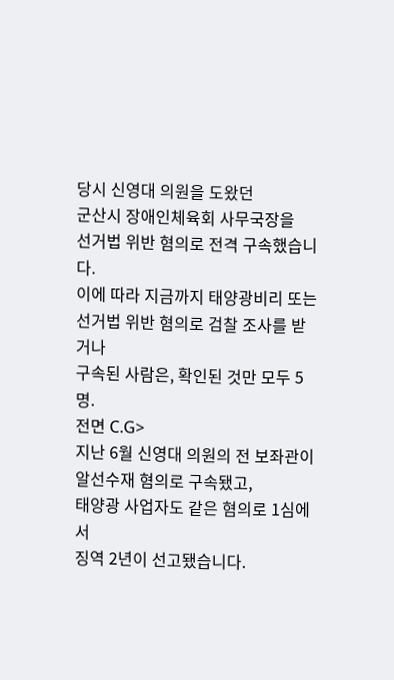당시 신영대 의원을 도왔던
군산시 장애인체육회 사무국장을
선거법 위반 혐의로 전격 구속했습니다.
이에 따라 지금까지 태양광비리 또는
선거법 위반 혐의로 검찰 조사를 받거나
구속된 사람은, 확인된 것만 모두 5명.
전면 C.G>
지난 6월 신영대 의원의 전 보좌관이
알선수재 혐의로 구속됐고,
태양광 사업자도 같은 혐의로 1심에서
징역 2년이 선고됐습니다.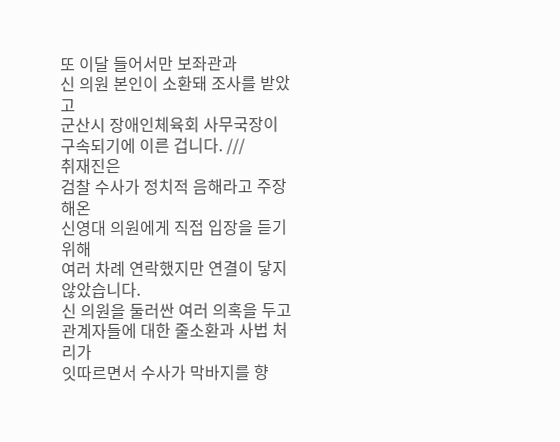또 이달 들어서만 보좌관과
신 의원 본인이 소환돼 조사를 받았고
군산시 장애인체육회 사무국장이
구속되기에 이른 겁니다. ///
취재진은
검찰 수사가 정치적 음해라고 주장해온
신영대 의원에게 직접 입장을 듣기 위해
여러 차례 연락했지만 연결이 닿지
않았습니다.
신 의원을 둘러싼 여러 의혹을 두고
관계자들에 대한 줄소환과 사법 처리가
잇따르면서 수사가 막바지를 향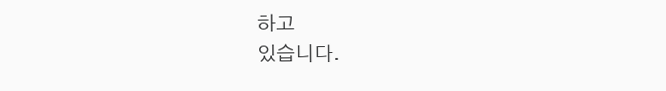하고
있습니다.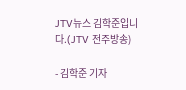JTV뉴스 김학준입니다.(JTV 전주방송)

- 김학준 기자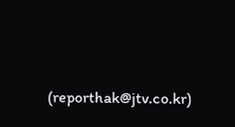(reporthak@jtv.co.kr)